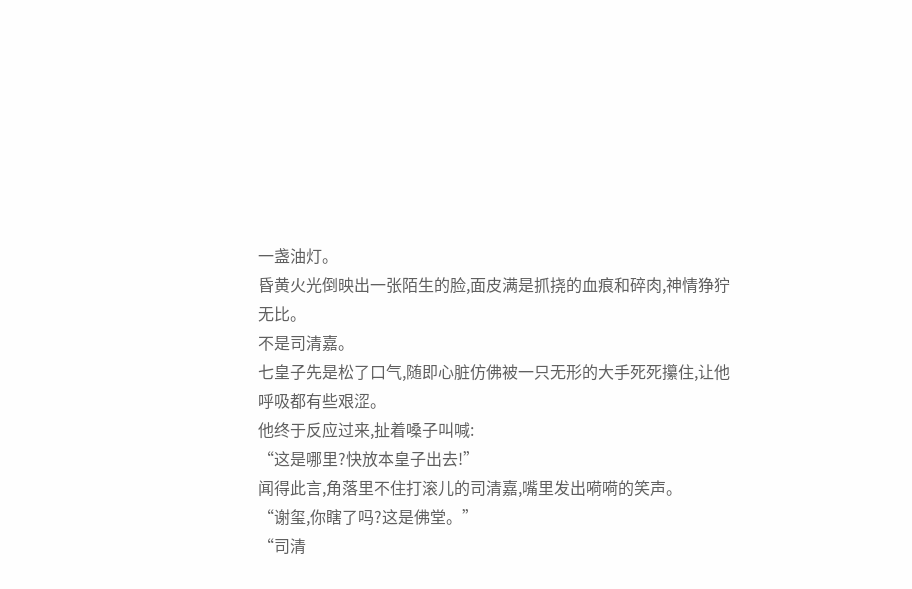一盏油灯。
昏黄火光倒映出一张陌生的脸,面皮满是抓挠的血痕和碎肉,神情狰狞无比。
不是司清嘉。
七皇子先是松了口气,随即心脏仿佛被一只无形的大手死死攥住,让他呼吸都有些艰涩。
他终于反应过来,扯着嗓子叫喊:
“这是哪里?快放本皇子出去!”
闻得此言,角落里不住打滚儿的司清嘉,嘴里发出嗬嗬的笑声。
“谢玺,你瞎了吗?这是佛堂。”
“司清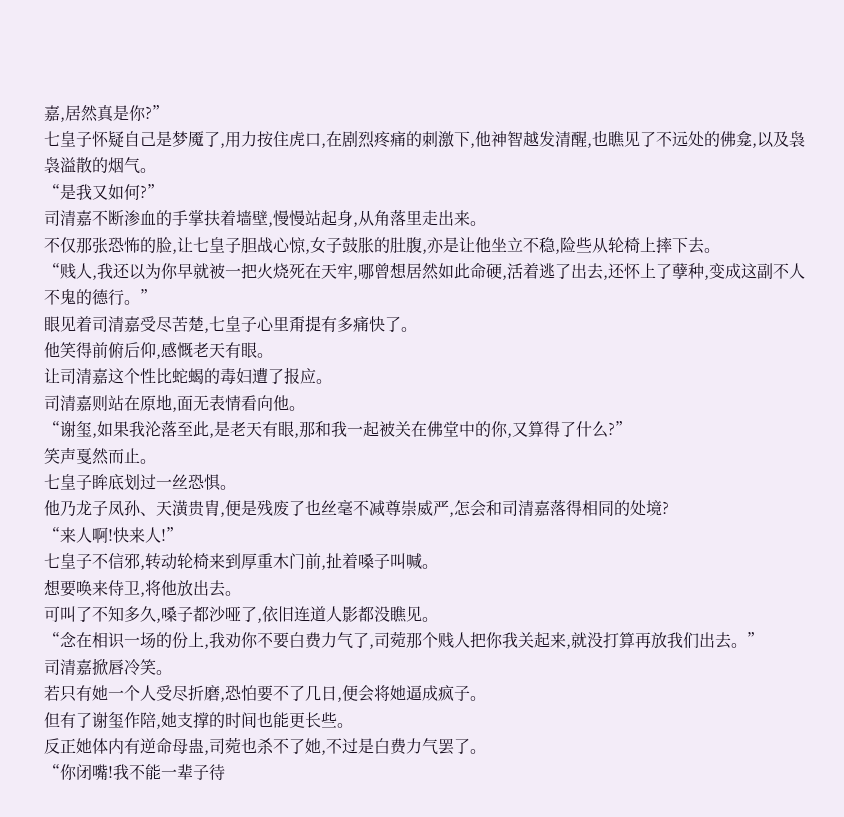嘉,居然真是你?”
七皇子怀疑自己是梦魇了,用力按住虎口,在剧烈疼痛的刺激下,他神智越发清醒,也瞧见了不远处的佛龛,以及袅袅溢散的烟气。
“是我又如何?”
司清嘉不断渗血的手掌扶着墙壁,慢慢站起身,从角落里走出来。
不仅那张恐怖的脸,让七皇子胆战心惊,女子鼓胀的肚腹,亦是让他坐立不稳,险些从轮椅上摔下去。
“贱人,我还以为你早就被一把火烧死在天牢,哪曾想居然如此命硬,活着逃了出去,还怀上了孽种,变成这副不人不鬼的德行。”
眼见着司清嘉受尽苦楚,七皇子心里甭提有多痛快了。
他笑得前俯后仰,感慨老天有眼。
让司清嘉这个性比蛇蝎的毒妇遭了报应。
司清嘉则站在原地,面无表情看向他。
“谢玺,如果我沦落至此,是老天有眼,那和我一起被关在佛堂中的你,又算得了什么?”
笑声戛然而止。
七皇子眸底划过一丝恐惧。
他乃龙子凤孙、天潢贵胄,便是残废了也丝毫不减尊崇威严,怎会和司清嘉落得相同的处境?
“来人啊!快来人!”
七皇子不信邪,转动轮椅来到厚重木门前,扯着嗓子叫喊。
想要唤来侍卫,将他放出去。
可叫了不知多久,嗓子都沙哑了,依旧连道人影都没瞧见。
“念在相识一场的份上,我劝你不要白费力气了,司菀那个贱人把你我关起来,就没打算再放我们出去。”
司清嘉掀唇冷笑。
若只有她一个人受尽折磨,恐怕要不了几日,便会将她逼成疯子。
但有了谢玺作陪,她支撑的时间也能更长些。
反正她体内有逆命母蛊,司菀也杀不了她,不过是白费力气罢了。
“你闭嘴!我不能一辈子待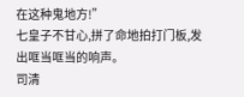在这种鬼地方!”
七皇子不甘心,拼了命地拍打门板,发出哐当哐当的响声。
司清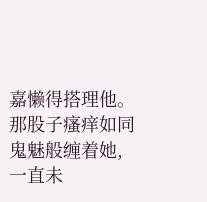嘉懒得搭理他。
那股子瘙痒如同鬼魅般缠着她,一直未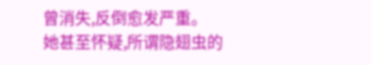曾消失,反倒愈发严重。
她甚至怀疑,所谓隐翅虫的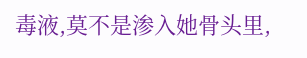毒液,莫不是渗入她骨头里,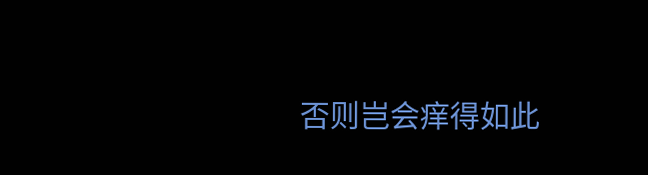否则岂会痒得如此